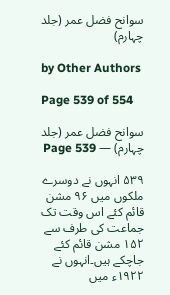سوانح فضل عمر (جلد چہارم)

by Other Authors

Page 539 of 554

سوانح فضل عمر (جلد چہارم) — Page 539

۵۳۹ انہوں نے دوسرے ملکوں میں ۹۶ مشن قائم کئے اس وقت تک جماعت کی طرف سے ۱۵۲ مشن قائم کئے جاچکے ہیں۔انہوں نے ۱۹۲۲ء میں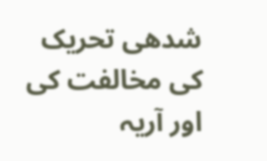شدھی تحریک کی مخالفت کی اور آریہ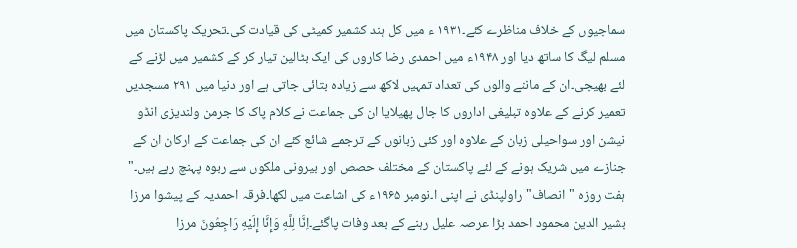سماجیوں کے خلاف مناظرے کئے۔۱۹۳۱ ء میں کل ہند کشمیر کمیٹی کی قیادت کی۔تحریک پاکستان میں مسلم لیگ کا ساتھ دیا اور ۱۹۴۸ء میں احمدی رضا کاروں کی ایک بٹالین تیار کر کے کشمیر میں لڑنے کے لئے بھیجی۔ان کے ماننے والوں کی تعداد تمہیں لاکھ سے زیادہ بتائی جاتی ہے اور دنیا میں ۲۹۱ مسجدیں تعمیر کرنے کے علاوہ تبلیغی اداروں کا جال پھیلایا ان کی جماعت نے کلام پاک کا جرمن ولندیزی انڈو نیشن اور سواحیلی زبان کے علاوہ اور کئی زبانوں کے ترجمے شائع کئے ان کی جماعت کے ارکان ان کے جنازے میں شریک ہونے کے لئے پاکستان کے مختلف حصص اور بیرونی ملکوں سے ربوہ پہنچ رہے ہیں۔" ہفت روزہ "انصاف" راولپنڈی نے اپنی ا۔نومبر ۱۹۶۵ء کی اشاعت میں لکھا۔فرقہ احمدیہ کے پیشوا مرزا بشیر الدین محمود احمد بڑا عرصہ علیل رہنے کے بعد وفات پاگئے۔اِنَّا لِلَّهِ وَإِنَّا إِلَيْهِ رَاجِعُونَ مرزا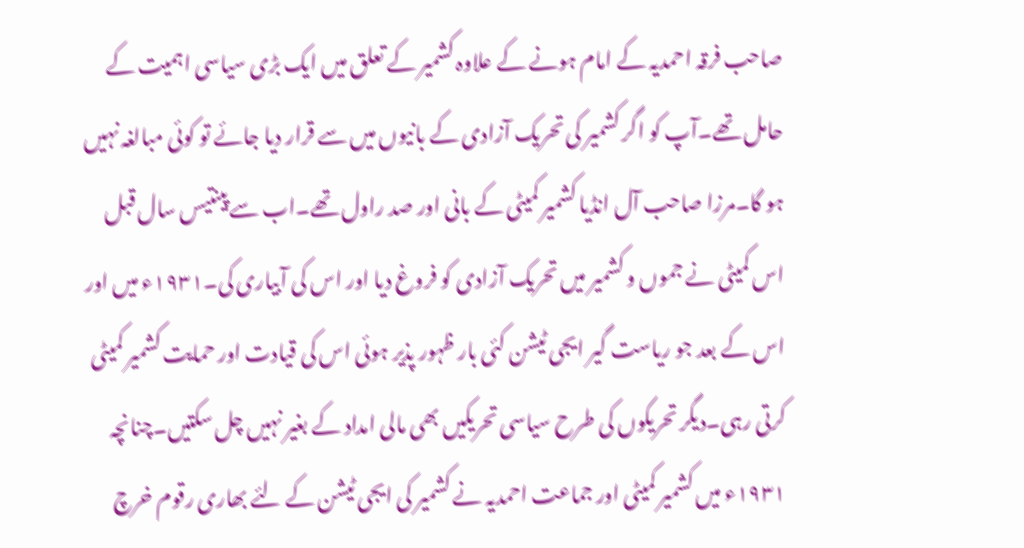صاحب فرقہ احمدیہ کے امام ہونے کے علاوہ کشمیر کے تعلق میں ایک بڑی سیاسی اہمیت کے حامل تھے۔آپ کو اگر کشمیر کی تحریک آزادی کے بانیوں میں سے قرار دیا جائے تو کوئی مبالغہ نہیں ہو گا۔مرزا صاحب آل انڈیا کشمیر کمیٹی کے بانی اور صد راول تھے۔اب سے پینتیس سال قبل اس کمیٹی نے جموں و کشمیر میں تحریک آزادی کو فروغ دیا اور اس کی آبیاری کی۔۱۹۳۱ء میں اور اس کے بعد جو ریاست گیر ایجی ٹیشن کئی بار ظہور پذیر ہوئی اس کی قیادت اور حمایت کشمیر کمیٹی کرتی رہی۔دیگر تحریکوں کی طرح سیاسی تحریکیں بھی مالی امداد کے بغیر نہیں چل سکتیں۔چنانچہ ۱۹۳۱ء میں کشمیر کمیٹی اور جماعت احمدیہ نے کشمیر کی ایجی ٹیشن کے لئے بھاری رقوم خرچ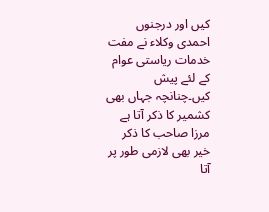کیں اور درجنوں احمدی وکلاء نے مفت خدمات ریاستی عوام کے لئے پیش کیں۔چنانچہ جہاں بھی کشمیر کا ذکر آتا ہے مرزا صاحب کا ذکر خیر بھی لازمی طور پر آتا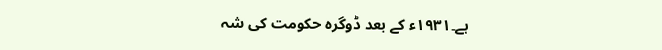ہے۔۱۹۳۱ء کے بعد ڈوگرہ حکومت کی شہ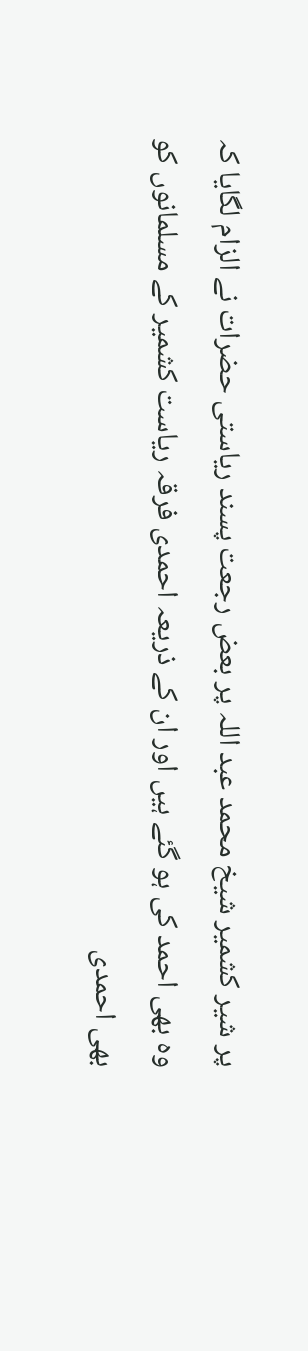پر شیر کشمیر شیخ محمد عبد اللہ پر بعض رجعت پسند ریاستی حضرات نے الزام لگایا کہ وہ بھی احمد کی ہو گئے ہیں اور ان کے ذریعہ احمدی فرقہ ریاست کشمیر کے مسلمانوں کو بھی احمدی